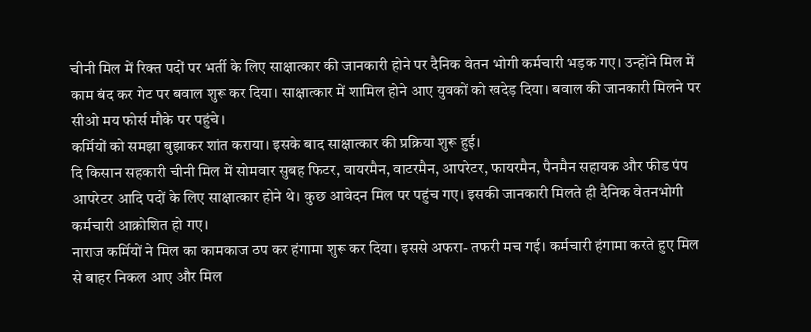चीनी मिल में रिक्त पदों पर भर्ती के लिए साक्षात्कार की जानकारी होने पर दैनिक वेतन भोगी कर्मचारी भड़क गए। उन्होंने मिल में काम बंद कर गेट पर बवाल शुरू कर दिया। साक्षात्कार में शामिल होने आए युवकों को खदेड़ दिया। बवाल की जानकारी मिलने पर सीओ मय फोर्स मौके पर पहुंचे।
कर्मियों को समझा बुझाकर शांत कराया। इसके बाद साक्षात्कार की प्रक्रिया शुरू हुई।
दि किसान सहकारी चीनी मिल में सोमवार सुबह फिटर, वायरमैन, वाटरमैन, आपरेटर, फायरमैन, पैनमैन सहायक और फीड पंप आपरेटर आदि पदों के लिए साक्षात्कार होने थे। कुछ आवेदन मिल पर पहुंच गए। इसकी जानकारी मिलते ही दैनिक वेतनभोगी कर्मचारी आक्रोशित हो गए।
नाराज कर्मियों ने मिल का कामकाज ठप कर हंगामा शुरू कर दिया। इससे अफरा- तफरी मच गई। कर्मचारी हंगामा करते हुए मिल से बाहर निकल आए और मिल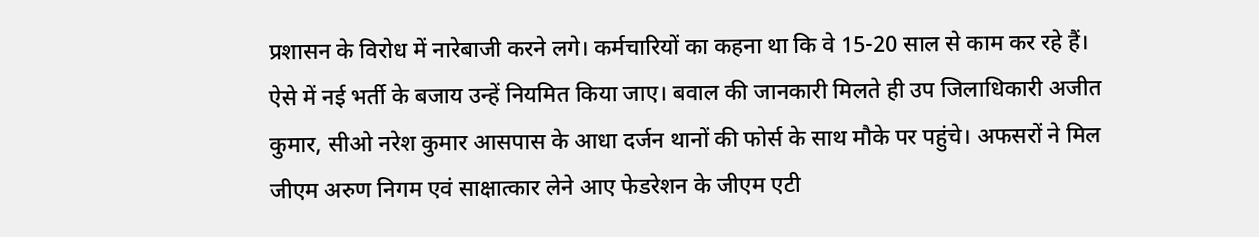प्रशासन के विरोध में नारेबाजी करने लगे। कर्मचारियों का कहना था कि वे 15-20 साल से काम कर रहे हैं।
ऐसे में नई भर्ती के बजाय उन्हें नियमित किया जाए। बवाल की जानकारी मिलते ही उप जिलाधिकारी अजीत कुमार, सीओ नरेश कुमार आसपास के आधा दर्जन थानों की फोर्स के साथ मौके पर पहुंचे। अफसरों ने मिल जीएम अरुण निगम एवं साक्षात्कार लेने आए फेडरेशन के जीएम एटी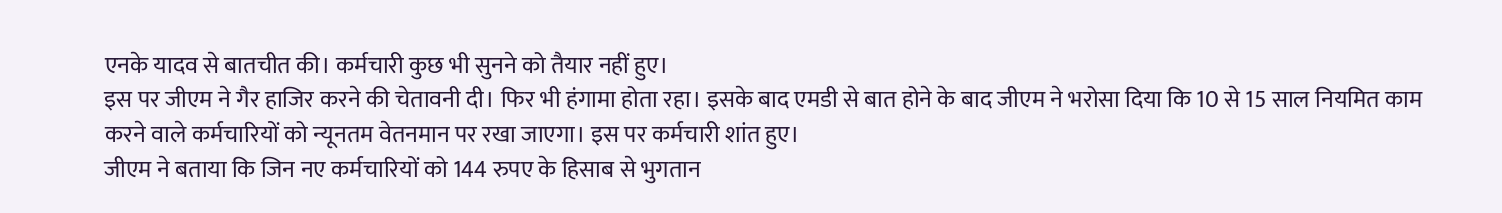एनके यादव से बातचीत की। कर्मचारी कुछ भी सुनने को तैयार नहीं हुए।
इस पर जीएम ने गैर हाजिर करने की चेतावनी दी। फिर भी हंगामा होता रहा। इसके बाद एमडी से बात होने के बाद जीएम ने भरोसा दिया कि 10 से 15 साल नियमित काम करने वाले कर्मचारियों को न्यूनतम वेतनमान पर रखा जाएगा। इस पर कर्मचारी शांत हुए।
जीएम ने बताया कि जिन नए कर्मचारियों को 144 रुपए के हिसाब से भुगतान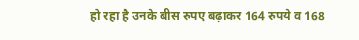हो रहा है उनके बीस रुपए बढ़ाकर 164 रुपये व 168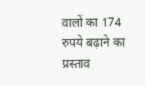वालों का 174 रुपये बढ़ाने का प्रस्ताव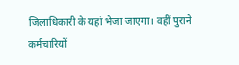जिलाधिकारी के यहां भेजा जाएगा। वहीं पुराने कर्मचारियों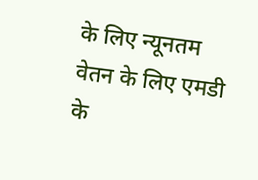के लिए न्यूनतम वेतन के लिए एमडी के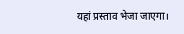यहां प्रस्ताव भेजा जाएगा।